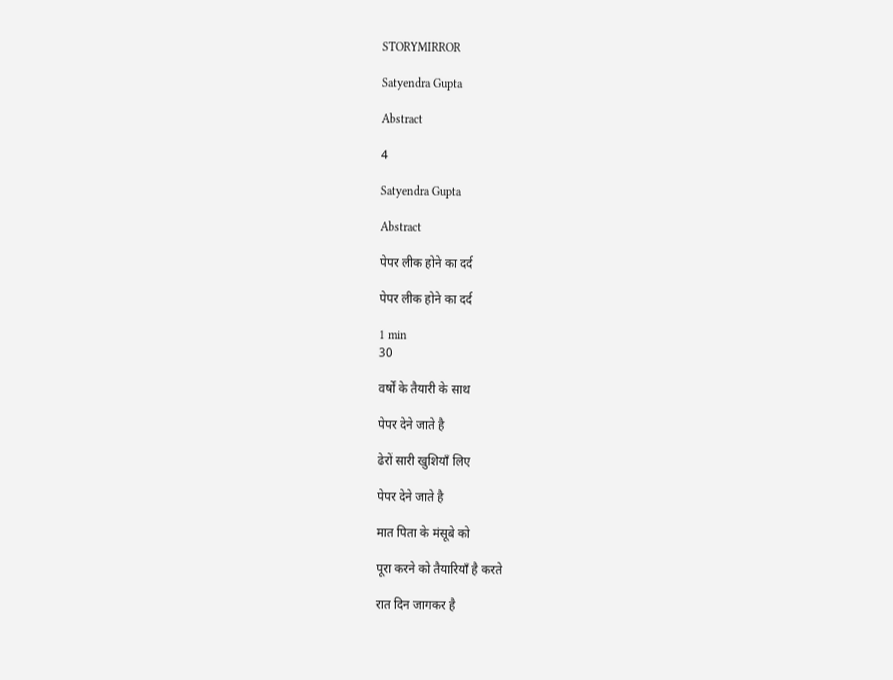STORYMIRROR

Satyendra Gupta

Abstract

4

Satyendra Gupta

Abstract

पेपर लीक होने का दर्द

पेपर लीक होने का दर्द

1 min
30

वर्षों के तैयारी के साथ

पेपर देने जाते है

ढेरों सारी खुशियाँ लिए

पेपर देने जाते है

मात पिता के मंसूबे को

पूरा करने को तैयारियाँ है करते

रात दिन जागकर है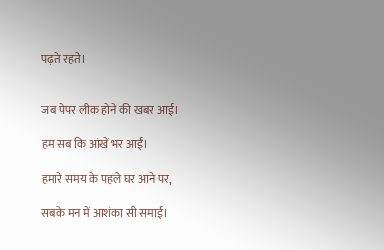पढ़ते रहते।


जब पेपर लीक होने की खबर आई।

हम सब कि आंखें भर आईं।

हमारे समय के पहले घर आने पर,

सबके मन में आशंका सी समाई।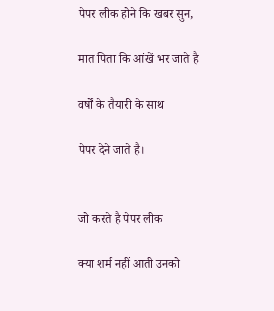पेपर लीक होने कि खबर सुन,

मात पिता कि आंखें भर जाते है

वर्षों के तैयारी के साथ

पेपर देने जाते है।


जो करते है पेपर लीक

क्या शर्म नहीं आती उनको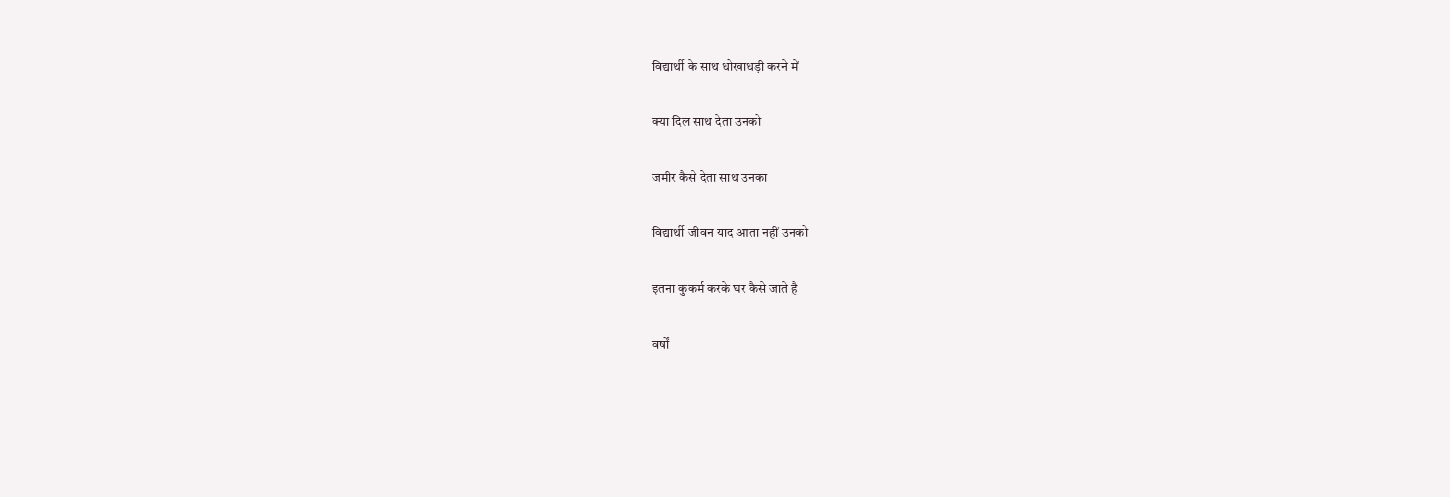विद्यार्थी के साथ धोखाधड़ी करने में

क्या दिल साथ देता उनको

जमीर कैसे देता साथ उनका

विद्यार्थी जीवन याद आता नहीं उनको

इतना कुकर्म करके घर कैसे जाते है

वर्षों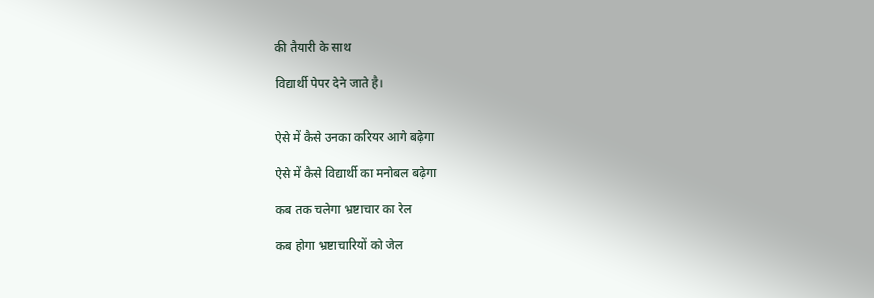की तैयारी के साथ

विद्यार्थी पेपर देने जाते है।


ऐसे में कैसे उनका करियर आगे बढ़ेगा

ऐसे में कैसे विद्यार्थी का मनोबल बढ़ेगा

कब तक चलेगा भ्रष्टाचार का रेल

कब होगा भ्रष्टाचारियों को जेल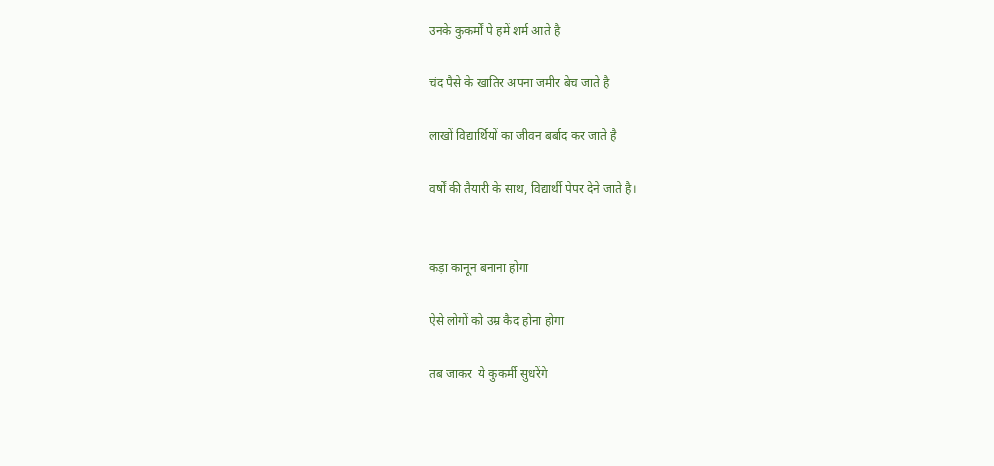उनके कुकर्मों पे हमें शर्म आते है

चंद पैसे के खातिर अपना जमीर बेच जाते है

लाखों विद्यार्थियों का जीवन बर्बाद कर जाते है

वर्षों की तैयारी के साथ, विद्यार्थी पेपर देने जाते है।


कड़ा कानून बनाना होगा

ऐसे लोगों को उम्र कैद होना होगा

तब जाकर  ये कुकर्मी सुधरेंगे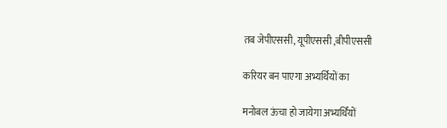तब जेपीएससी, यूपीएससी ,बीपीएससी

करियर बन पाएगा अभ्यर्थियों का

मनोबल ऊंचा हो जायेगा अभ्यर्थियों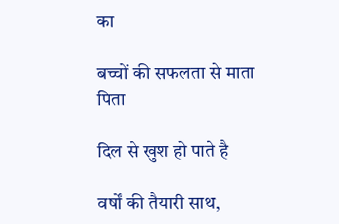का

बच्चों की सफलता से माता पिता

दिल से खुश हो पाते है

वर्षों की तैयारी साथ,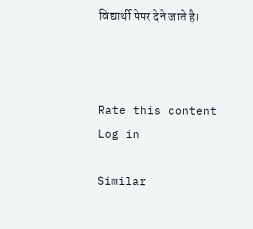विद्यार्थी पेपर देने जाते है।



Rate this content
Log in

Similar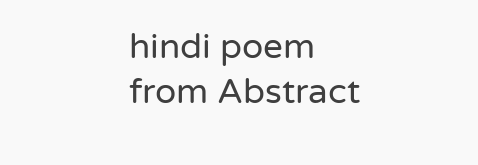hindi poem from Abstract